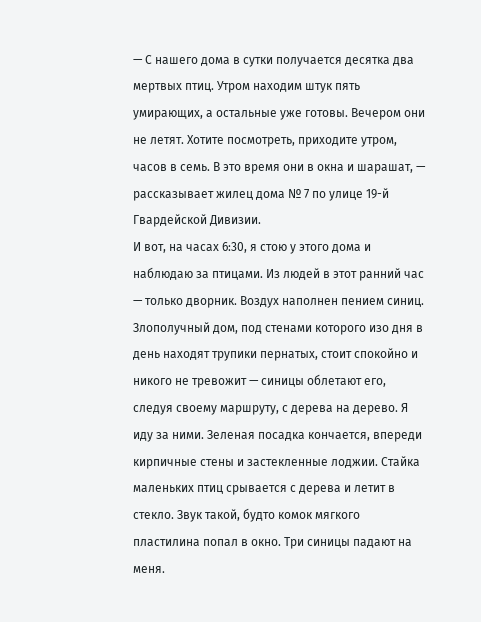— С нашего дома в сутки получается десятка два мертвых птиц. Утром находим штук пять умирающих, а остальные уже готовы. Вечером они не летят. Хотите посмотреть, приходите утром, часов в семь. В это время они в окна и шарашат, — рассказывает жилец дома № 7 по улице 19-й Гвардейской Дивизии.
И вот, на часах 6:30, я стою у этого дома и наблюдаю за птицами. Из людей в этот ранний час — только дворник. Воздух наполнен пением синиц. Злополучный дом, под стенами которого изо дня в день находят трупики пернатых, стоит спокойно и никого не тревожит — синицы облетают его, следуя своему маршруту, с дерева на дерево. Я иду за ними. Зеленая посадка кончается, впереди кирпичные стены и застекленные лоджии. Стайка маленьких птиц срывается с дерева и летит в стекло. Звук такой, будто комок мягкого пластилина попал в окно. Три синицы падают на меня.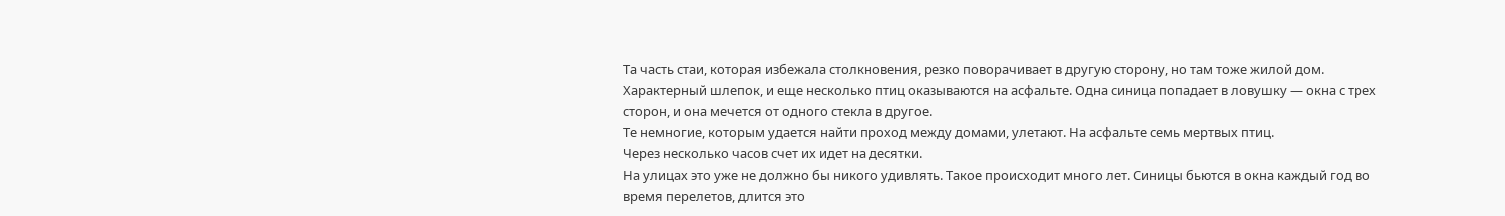Та часть стаи, которая избежала столкновения, резко поворачивает в другую сторону, но там тоже жилой дом. Характерный шлепок, и еще несколько птиц оказываются на асфальте. Одна синица попадает в ловушку — окна с трех сторон, и она мечется от одного стекла в другое.
Те немногие, которым удается найти проход между домами, улетают. На асфальте семь мертвых птиц.
Через несколько часов счет их идет на десятки.
На улицах это уже не должно бы никого удивлять. Такое происходит много лет. Синицы бьются в окна каждый год во время перелетов, длится это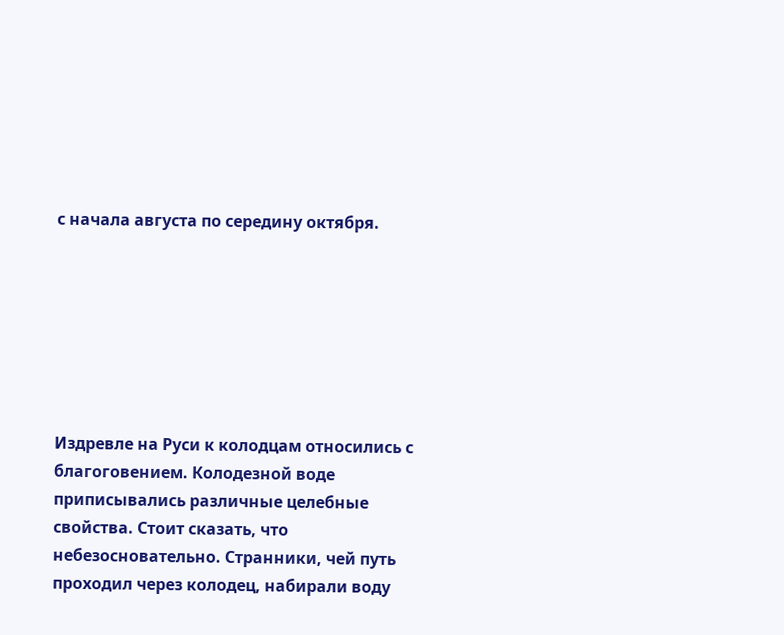с начала августа по середину октября.







Издревле на Руси к колодцам относились с благоговением. Колодезной воде приписывались различные целебные свойства. Стоит сказать, что небезосновательно. Странники, чей путь проходил через колодец, набирали воду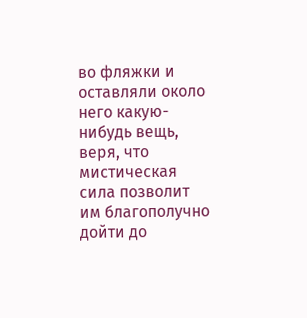во фляжки и оставляли около него какую-нибудь вещь, веря, что мистическая сила позволит им благополучно дойти до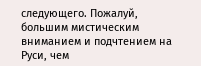следующего. Пожалуй, большим мистическим вниманием и подчтением на Руси, чем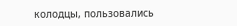колодцы, пользовались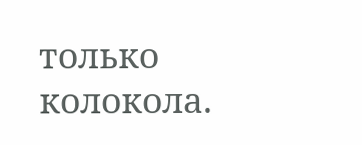только колокола.